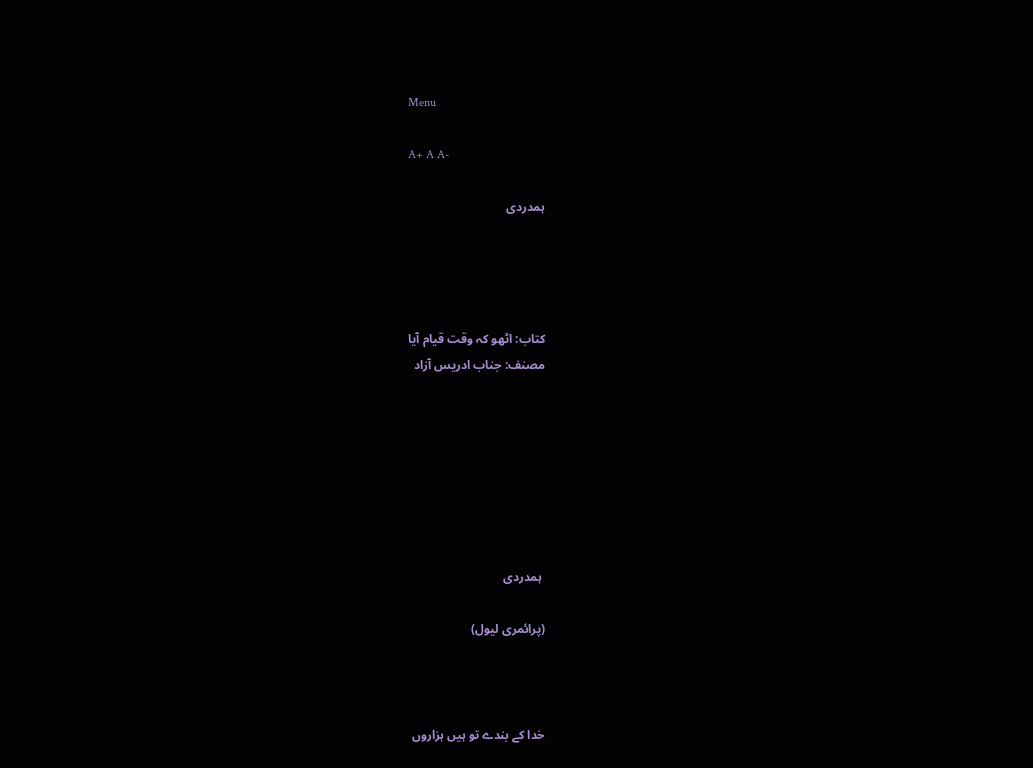Menu

A+ A A-

ہمدردی




کتاب: اٹھو کہ وقت قیام آیا
مصنف: جناب ادریس آزاد







 ہمدردی

(پرائمری لیول)



خدا کے بندے تو ہیں ہزاروں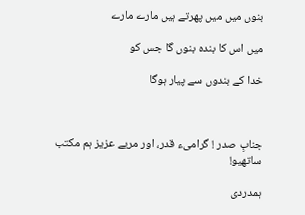بنوں میں میں پھرتے ہیں مارے مارے

میں اس کا بندہ بنوں گا جس کو

خدا کے بندوں سے پیار ہوگا



جنابِ صدر ! گرامیء قدر، اور مریے عزیز ہم مکتب ساتھیو!

ہمدردی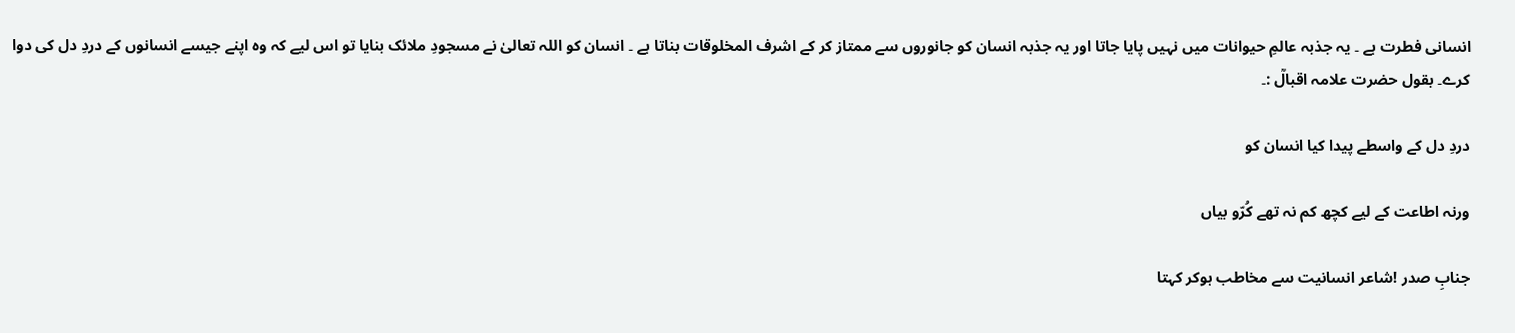انسانی فطرت ہے ۔ یہ جذبہ عالمِ حیوانات میں نہیں پایا جاتا اور یہ جذبہ انسان کو جانوروں سے ممتاز کر کے اشرف المخلوقات بناتا ہے ۔ انسان کو اللہ تعالیٰ نے مسجودِ ملائک بنایا تو اس لیے کہ وہ اپنے جیسے انسانوں کے دردِ دل کی دوا کرے۔ بقول حضرت علامہ اقبالؒ :۔

دردِ دل کے واسطے پیدا کیا انسان کو

ورنہ اطاعت کے لیے کچھ کم نہ تھے کُرّو بیاں

جنابِ صدر !شاعر انسانیت سے مخاطب ہوکر کہتا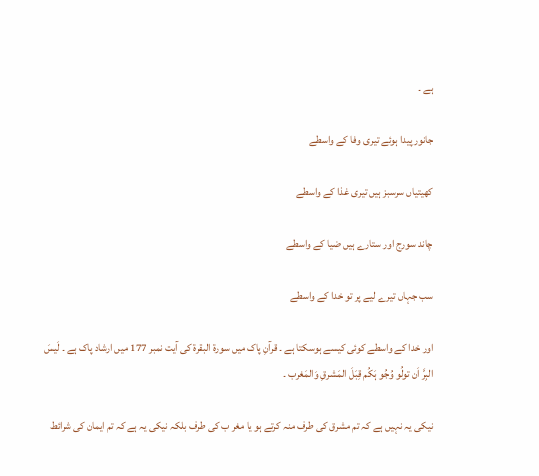ہے ۔

جانور پیدا ہوئے تیری وفا کے واسطے

کھیتیاں سرسبز ہیں تیری غذا کے واسطے

چاند سورج اور ستارے ہیں ضیا کے واسطے

سب جہاں تیرے لیے پر تو خدا کے واسطے

اور خدا کے واسطے کوئی کیسے ہوسکتا ہے ۔ قرآنِ پاک میں سورۃ البقرۃ کی آیت نمبر 177 میں ارشاد پاک ہے ۔ لَیسَ البِرَّ اَن تولُو وُجُو ہَکُم قِبَلَ المَشرقِ وَالمَغرب ۔

نیکی یہ نہیں ہے کہ تم مشرق کی طرف منہ کرتے ہو یا مغر ب کی طرف بلکہ نیکی یہ ہے کہ تم ایمان کی شرائط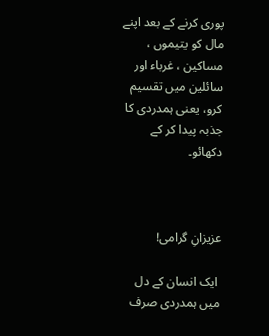پوری کرنے کے بعد اپنے مال کو یتیموں ، مساکین ، غرباء اور سائلین میں تقسیم کرو، یعنی ہمدردی کا جذبہ پیدا کر کے دکھائو۔



عزیزانِ گرامی!

 ایک انسان کے دل میں ہمدردی صرف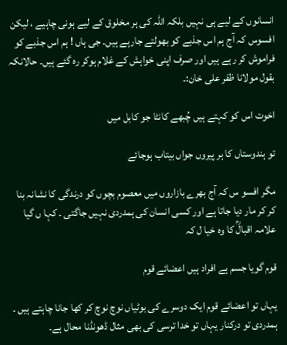انسانوں کے لیے ہی نہیں بلکہ اللہ کی ہر مخلوق کے لیے ہونی چاہیے ، لیکن افسوس کہ آج ہم اس جذبے کو بھولتے جارہے ہیں۔ جی ہاں ! ہم اس جذبے کو فراموش کر رہے ہیں اور صرف اپنی خواہش کے غلام ہوکر رہ گئے ہیں۔ حالانکہ بقول مولانا ظفر علی خان:۔

اخوت اس کو کہتے ہیں چُبھے کانٹا جو کابل میں

تو ہندوستاں کا ہر پیروں جواں بیتاب ہوجائے

مگر افسو س کہ آج بھرے بازاروں میں معصوم بچوں کو درندگی کا نشانہ بنا کر کر مار دیا جاتا ہے اور کسی انسان کی ہمدردی نہیں جاگتی ۔ کہا ں گیا علامہ اقبالؒ کا وہ خیا ل کہ

قوم گویا جسم ہے افراد ہیں اعضائے قوم

یہاں تو اعضائے قوم ایک دوسرے کی بوٹیاں نوچ نوچ کر کھا جانا چاہتے ہیں ۔ ہمدردی تو درکنار یہاں تو خدا ترسی کی بھی مثال ڈھونڈنا محال ہے۔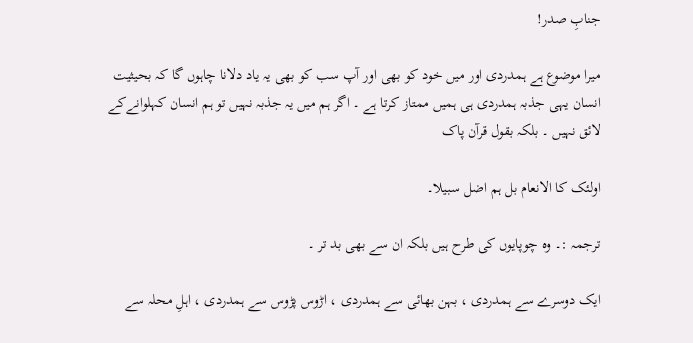جنابِ صدر!

میرا موضوع ہے ہمدردی اور میں خود کو بھی اور آپ سب کو بھی یہ یاد دلانا چاہوں گا کہ بحیثیت انسان یہی جذبہ ہمدردی ہی ہمیں ممتاز کرتا ہے ۔ اگر ہم میں یہ جذبہ نہیں تو ہم انسان کہلوانےکے لائق نہیں ۔ بلکہ بقول قرآن پاک

اولئک کا الانعام بل ہم اضل سبیلا۔

ترجمہ :۔ وہ چوپایوں کی طرح ہیں بلکہ ان سے بھی بد تر ۔

ایک دوسرے سے ہمدردی ، بہن بھائی سے ہمدردی ، اڑوس پڑوس سے ہمدردی ، اہلِ محلہ سے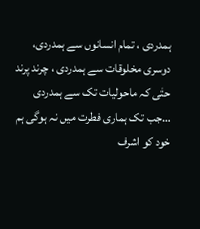ہمدردی ، تمام انسانوں سے ہمدردی، دوسری مخلوقات سے ہمدردی ، چرند پرند حتٰی کہ ماحولیات تک سے ہمدردی …جب تک ہماری فطرت میں نہ ہوگی ہم خود کو اشرف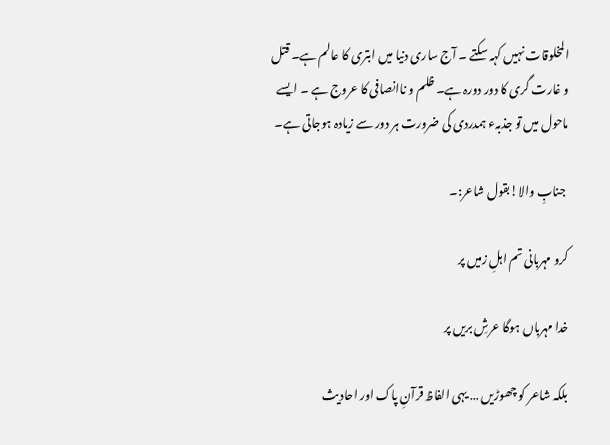المخلوقات نہیں کہہ سکتے ۔ آج ساری دنیا میں ابتری کا عالم ہے۔ قتل و غارت گری کا دور دورہ ہے۔ ظلم و ناانصافی کا عروج ہے ۔ ایسے ماحول میں تو جذبہء ہمدردی کی ضرورت ہر دور سے زیادہ ہوجاتی ہے۔

 جنابِ والا!بقول شاعر:۔

کرو مہربانی تم اہلِ زمیں پر

خدا مہرباں ہوگا عرشِ بریں پر

بلکہ شاعر کو چھوڑیں … یہی الفاظ قرآنِ پاک اور احادیث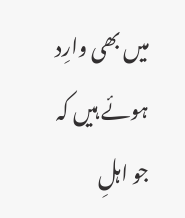میں بھی وارِد ہوئے ہیں کہ جو اہلِ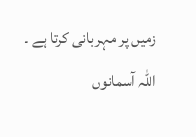زمیں پر مہربانی کرتا ہے ۔ اللہ آسمانوں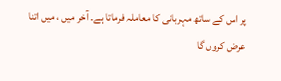پر اس کے ساتھ مہربانی کا معاملہ فرماتا ہے۔ آخر میں ، میں اتنا عرض کروں گا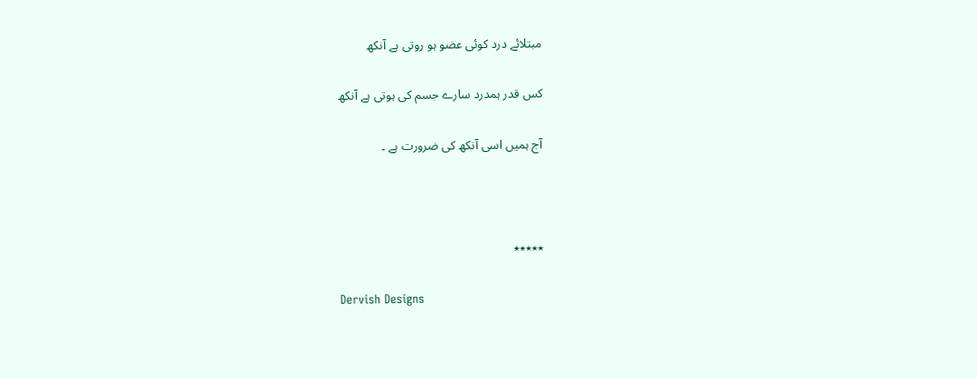مبتلائے درد کوئی عضو ہو روتی ہے آنکھ

کس قدر ہمدرد سارے جسم کی ہوتی ہے آنکھ

آج ہمیں اسی آنکھ کی ضرورت ہے ۔



٭٭٭٭٭

Dervish Designs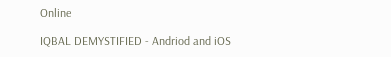Online

IQBAL DEMYSTIFIED - Andriod and iOS